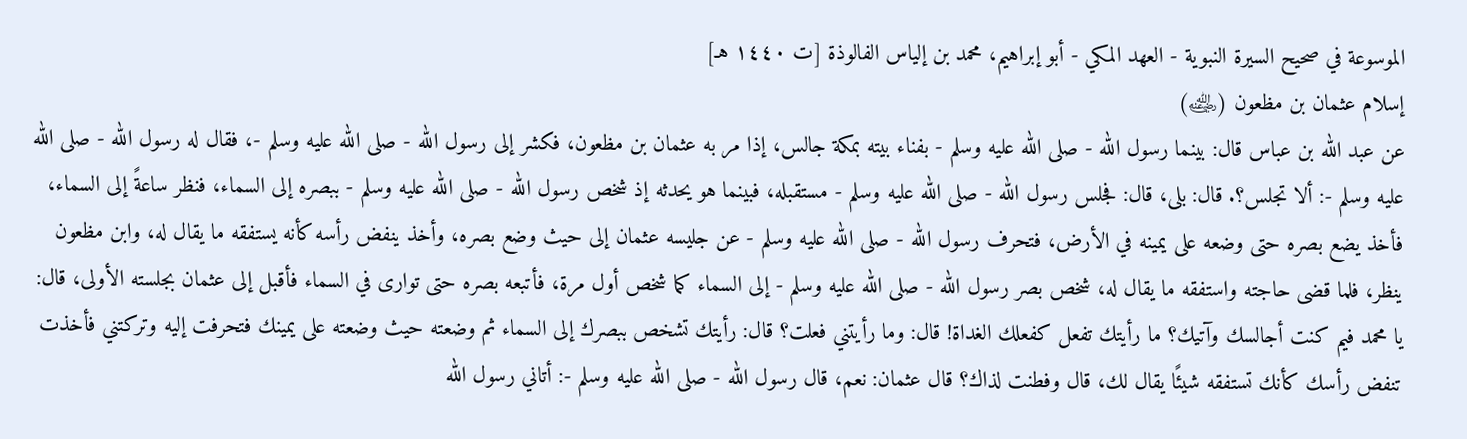الموسوعة في صحيح السيرة النبوية - العهد المكي - أبو إبراهيم، محمد بن إلياس الفالوذة [ت ١٤٤٠ هـ]
إسلام عثمان بن مظعون (﵁)
عن عبد الله بن عباس قال: بينما رسول الله - صلى الله عليه وسلم - بفناء بيته بمكة جالس، إذا مر به عثمان بن مظعون، فكشر إلى رسول الله - صلى الله عليه وسلم -، فقال له رسول الله - صلى الله عليه وسلم -: ألا تجلس؟. قال: بلى، قال: فجلس رسول الله - صلى الله عليه وسلم - مستقبله، فبينما هو يحدثه إذ شخص رسول الله - صلى الله عليه وسلم - ببصره إلى السماء، فنظر ساعةً إلى السماء، فأخذ يضع بصره حتى وضعه على يمينه في الأرض، فتحرف رسول الله - صلى الله عليه وسلم - عن جليسه عثمان إلى حيث وضع بصره، وأخذ ينفض رأسه كأنه يستفقه ما يقال له، وابن مظعون ينظر، فلما قضى حاجته واستفقه ما يقال له، شخص بصر رسول الله - صلى الله عليه وسلم - إلى السماء كما شخص أول مرة، فأتبعه بصره حتى توارى في السماء فأقبل إلى عثمان بجلسته الأولى، قال: يا محمد فيم كنت أجالسك وآتيك؟ ما رأيتك تفعل كفعلك الغداة! قال: وما رأيتني فعلت؟ قال: رأيتك تشخص ببصرك إلى السماء ثم وضعته حيث وضعته على يمينك فتحرفت إليه وتركتني فأخذت تنفض رأسك كأنك تستفقه شيئًا يقال لك، قال وفطنت لذاك؟ قال عثمان: نعم، قال رسول الله - صلى الله عليه وسلم -: أتاني رسول الله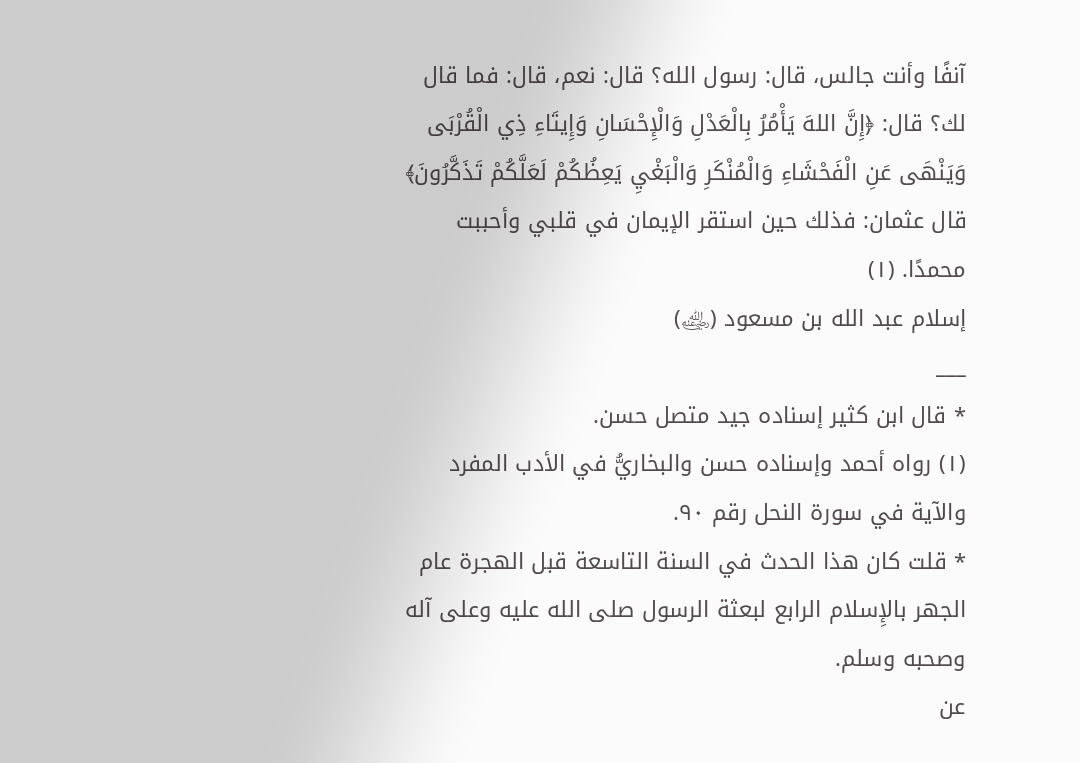آنفًا وأنت جالس، قال: رسول الله؟ قال: نعم، قال: فما قال لك؟ قال: ﴿إِنَّ اللهَ يَأْمُرُ بِالْعَدْلِ وَالْإِحْسَانِ وَإِيتَاءِ ذِي الْقُرْبَى وَيَنْهَى عَنِ الْفَحْشَاءِ وَالْمُنْكَرِ وَالْبَغْيِ يَعِظُكُمْ لَعَلَّكُمْ تَذَكَّرُونَ﴾ قال عثمان: فذلك حين استقر الإيمان في قلبي وأحببت محمدًا. (١)
إسلام عبد الله بن مسعود (﵁)
___
* قال ابن كثير إسناده جيد متصل حسن.
(١) رواه أحمد وإسناده حسن والبخاريُّ في الأدب المفرد والآية في سورة النحل رقم ٩٠.
* قلت كان هذا الحدث في السنة التاسعة قبل الهجرة عام الجهر بالإِسلام الرابع لبعثة الرسول صلى الله عليه وعلى آله وصحبه وسلم.
عن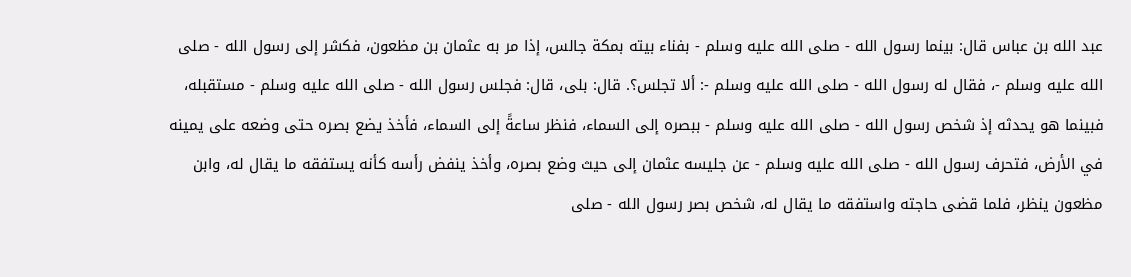عبد الله بن عباس قال: بينما رسول الله - صلى الله عليه وسلم - بفناء بيته بمكة جالس، إذا مر به عثمان بن مظعون، فكشر إلى رسول الله - صلى الله عليه وسلم -، فقال له رسول الله - صلى الله عليه وسلم -: ألا تجلس؟. قال: بلى، قال: فجلس رسول الله - صلى الله عليه وسلم - مستقبله، فبينما هو يحدثه إذ شخص رسول الله - صلى الله عليه وسلم - ببصره إلى السماء، فنظر ساعةً إلى السماء، فأخذ يضع بصره حتى وضعه على يمينه في الأرض، فتحرف رسول الله - صلى الله عليه وسلم - عن جليسه عثمان إلى حيث وضع بصره، وأخذ ينفض رأسه كأنه يستفقه ما يقال له، وابن مظعون ينظر، فلما قضى حاجته واستفقه ما يقال له، شخص بصر رسول الله - صلى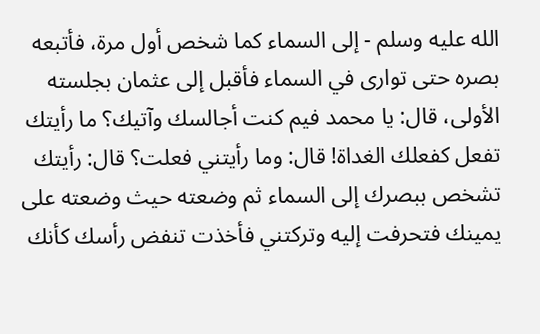الله عليه وسلم - إلى السماء كما شخص أول مرة، فأتبعه بصره حتى توارى في السماء فأقبل إلى عثمان بجلسته الأولى، قال: يا محمد فيم كنت أجالسك وآتيك؟ ما رأيتك تفعل كفعلك الغداة! قال: وما رأيتني فعلت؟ قال: رأيتك تشخص ببصرك إلى السماء ثم وضعته حيث وضعته على يمينك فتحرفت إليه وتركتني فأخذت تنفض رأسك كأنك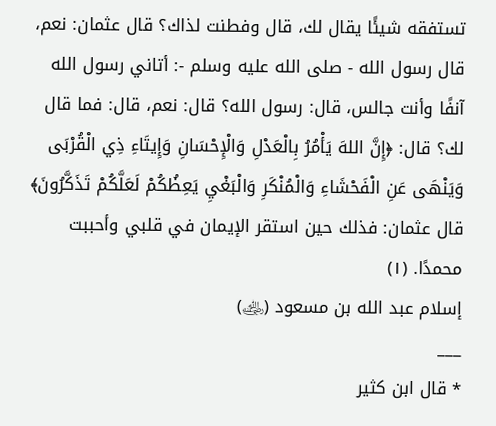تستفقه شيئًا يقال لك، قال وفطنت لذاك؟ قال عثمان: نعم، قال رسول الله - صلى الله عليه وسلم -: أتاني رسول الله آنفًا وأنت جالس، قال: رسول الله؟ قال: نعم، قال: فما قال لك؟ قال: ﴿إِنَّ اللهَ يَأْمُرُ بِالْعَدْلِ وَالْإِحْسَانِ وَإِيتَاءِ ذِي الْقُرْبَى وَيَنْهَى عَنِ الْفَحْشَاءِ وَالْمُنْكَرِ وَالْبَغْيِ يَعِظُكُمْ لَعَلَّكُمْ تَذَكَّرُونَ﴾ قال عثمان: فذلك حين استقر الإيمان في قلبي وأحببت محمدًا. (١)
إسلام عبد الله بن مسعود (﵁)
___
* قال ابن كثير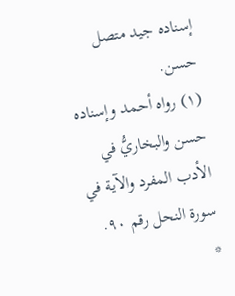إسناده جيد متصل حسن.
(١) رواه أحمد وإسناده حسن والبخاريُّ في الأدب المفرد والآية في سورة النحل رقم ٩٠.
*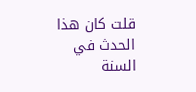قلت كان هذا الحدث في السنة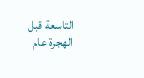التاسعة قبل الهجرة عام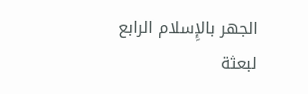الجهر بالإِسلام الرابع لبعثة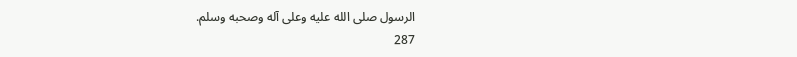الرسول صلى الله عليه وعلى آله وصحبه وسلم.
287